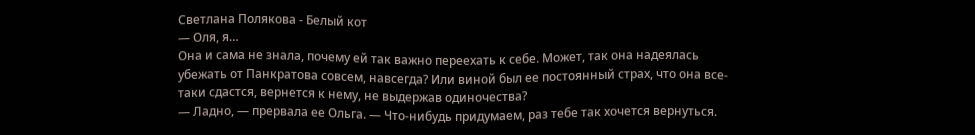Светлана Полякова - Белый кот
— Оля, я…
Она и сама не знала, почему ей так важно переехать к себе. Может, так она надеялась убежать от Панкратова совсем, навсегда? Или виной был ее постоянный страх, что она все-таки сдастся, вернется к нему, не выдержав одиночества?
— Ладно, — прервала ее Ольга. — Что-нибудь придумаем, раз тебе так хочется вернуться.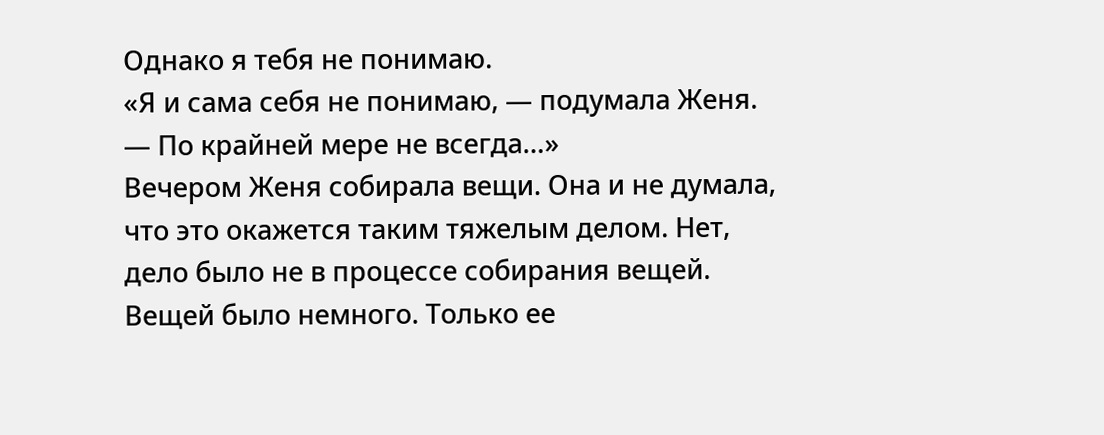Однако я тебя не понимаю.
«Я и сама себя не понимаю, — подумала Женя. — По крайней мере не всегда…»
Вечером Женя собирала вещи. Она и не думала, что это окажется таким тяжелым делом. Нет, дело было не в процессе собирания вещей. Вещей было немного. Только ее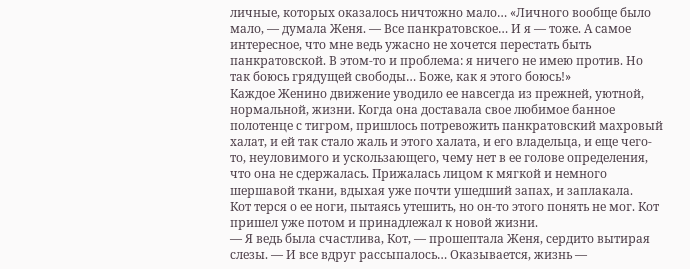личные, которых оказалось ничтожно мало… «Личного вообще было мало, — думала Женя. — Все панкратовское… И я — тоже. А самое интересное, что мне ведь ужасно не хочется перестать быть панкратовской. В этом-то и проблема: я ничего не имею против. Но так боюсь грядущей свободы… Боже, как я этого боюсь!»
Каждое Женино движение уводило ее навсегда из прежней, уютной, нормальной, жизни. Когда она доставала свое любимое банное полотенце с тигром, пришлось потревожить панкратовский махровый халат, и ей так стало жаль и этого халата, и его владельца, и еще чего-то, неуловимого и ускользающего, чему нет в ее голове определения, что она не сдержалась. Прижалась лицом к мягкой и немного шершавой ткани, вдыхая уже почти ушедший запах, и заплакала.
Кот терся о ее ноги, пытаясь утешить, но он-то этого понять не мог. Кот пришел уже потом и принадлежал к новой жизни.
— Я ведь была счастлива, Кот, — прошептала Женя, сердито вытирая слезы. — И все вдруг рассыпалось… Оказывается, жизнь —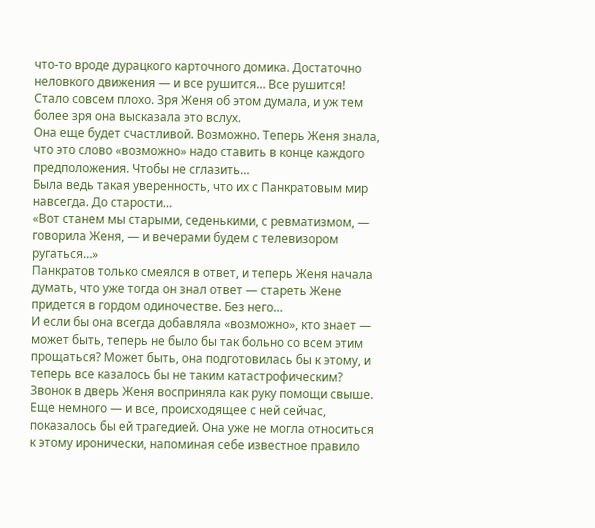что-то вроде дурацкого карточного домика. Достаточно неловкого движения — и все рушится… Все рушится!
Стало совсем плохо. Зря Женя об этом думала, и уж тем более зря она высказала это вслух.
Она еще будет счастливой. Возможно. Теперь Женя знала, что это слово «возможно» надо ставить в конце каждого предположения. Чтобы не сглазить…
Была ведь такая уверенность, что их с Панкратовым мир навсегда. До старости…
«Вот станем мы старыми, седенькими, с ревматизмом, — говорила Женя, — и вечерами будем с телевизором ругаться…»
Панкратов только смеялся в ответ, и теперь Женя начала думать, что уже тогда он знал ответ — стареть Жене придется в гордом одиночестве. Без него…
И если бы она всегда добавляла «возможно», кто знает — может быть, теперь не было бы так больно со всем этим прощаться? Может быть, она подготовилась бы к этому, и теперь все казалось бы не таким катастрофическим?
Звонок в дверь Женя восприняла как руку помощи свыше. Еще немного — и все, происходящее с ней сейчас, показалось бы ей трагедией. Она уже не могла относиться к этому иронически, напоминая себе известное правило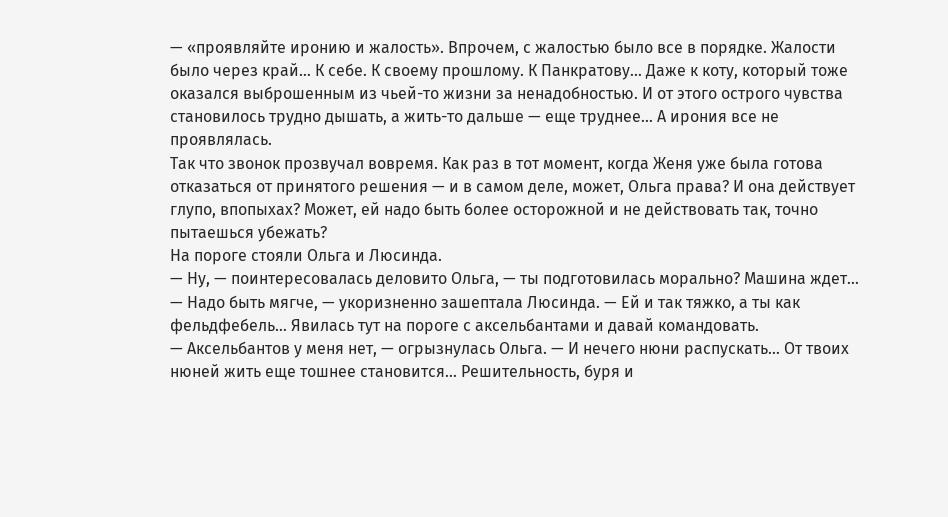— «проявляйте иронию и жалость». Впрочем, с жалостью было все в порядке. Жалости было через край… К себе. К своему прошлому. К Панкратову… Даже к коту, который тоже оказался выброшенным из чьей-то жизни за ненадобностью. И от этого острого чувства становилось трудно дышать, а жить-то дальше — еще труднее… А ирония все не проявлялась.
Так что звонок прозвучал вовремя. Как раз в тот момент, когда Женя уже была готова отказаться от принятого решения — и в самом деле, может, Ольга права? И она действует глупо, впопыхах? Может, ей надо быть более осторожной и не действовать так, точно пытаешься убежать?
На пороге стояли Ольга и Люсинда.
— Ну, — поинтересовалась деловито Ольга, — ты подготовилась морально? Машина ждет…
— Надо быть мягче, — укоризненно зашептала Люсинда. — Ей и так тяжко, а ты как фельдфебель… Явилась тут на пороге с аксельбантами и давай командовать.
— Аксельбантов у меня нет, — огрызнулась Ольга. — И нечего нюни распускать… От твоих нюней жить еще тошнее становится… Решительность, буря и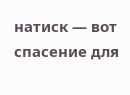натиск — вот спасение для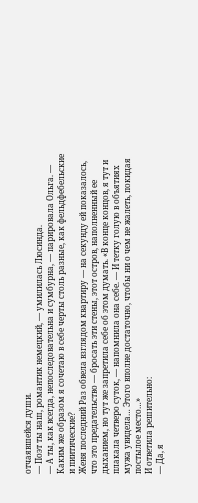отчаявшейся души.
— Поэт ты наш, романтик немецкий, — умилилась Люсинда.
— А ты, как всегда, непоследовательна и сумбурна, — парировала Ольга. — Каким же образом я сочетаю в себе черты столь разные, как фельдфебельские и пиитические?
Женя последний Раз обвела взглядом квартиру — на секунду ей показалось, что это предательство — бросать эти стены, этот остров, наполненный ее дыханием, но тут же запретила себе об этом думать. «В конце концов, я тут и плакала четверо суток, — напомнила она себе. — И тетку голую в объятиях мужа увидела… Этого вполне достаточно, чтобы ни о чем не жалеть, покидая постылое место…»
И ответила решительно:
— Да, я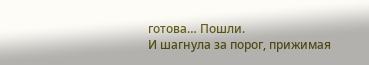готова… Пошли.
И шагнула за порог, прижимая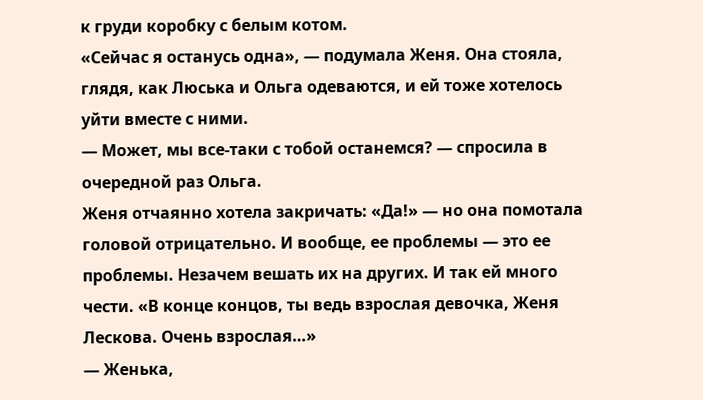к груди коробку с белым котом.
«Сейчас я останусь одна», — подумала Женя. Она стояла, глядя, как Люська и Ольга одеваются, и ей тоже хотелось уйти вместе с ними.
— Может, мы все-таки с тобой останемся? — спросила в очередной раз Ольга.
Женя отчаянно хотела закричать: «Да!» — но она помотала головой отрицательно. И вообще, ее проблемы — это ее проблемы. Незачем вешать их на других. И так ей много чести. «В конце концов, ты ведь взрослая девочка, Женя Лескова. Очень взрослая…»
— Женька,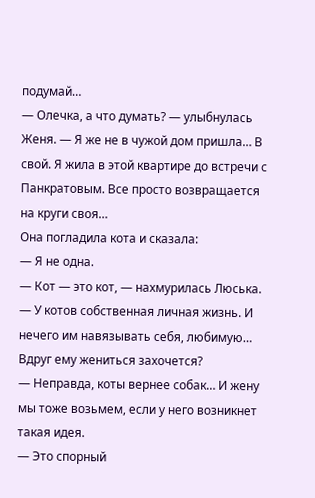подумай…
— Олечка, а что думать? — улыбнулась Женя. — Я же не в чужой дом пришла… В свой. Я жила в этой квартире до встречи с Панкратовым. Все просто возвращается на круги своя…
Она погладила кота и сказала:
— Я не одна.
— Кот — это кот, — нахмурилась Люська. — У котов собственная личная жизнь. И нечего им навязывать себя, любимую… Вдруг ему жениться захочется?
— Неправда, коты вернее собак… И жену мы тоже возьмем, если у него возникнет такая идея.
— Это спорный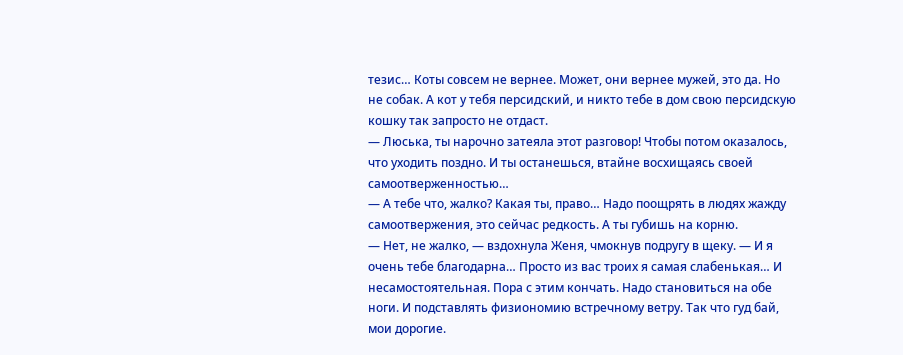тезис… Коты совсем не вернее. Может, они вернее мужей, это да. Но не собак. А кот у тебя персидский, и никто тебе в дом свою персидскую кошку так запросто не отдаст.
— Люська, ты нарочно затеяла этот разговор! Чтобы потом оказалось, что уходить поздно. И ты останешься, втайне восхищаясь своей самоотверженностью…
— А тебе что, жалко? Какая ты, право… Надо поощрять в людях жажду самоотвержения, это сейчас редкость. А ты губишь на корню.
— Нет, не жалко, — вздохнула Женя, чмокнув подругу в щеку. — И я очень тебе благодарна… Просто из вас троих я самая слабенькая… И несамостоятельная. Пора с этим кончать. Надо становиться на обе ноги. И подставлять физиономию встречному ветру. Так что гуд бай, мои дорогие.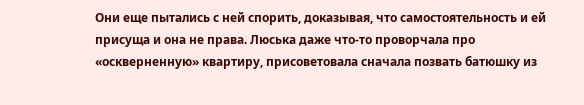Они еще пытались с ней спорить, доказывая, что самостоятельность и ей присуща и она не права. Люська даже что-то проворчала про «оскверненную» квартиру, присоветовала сначала позвать батюшку из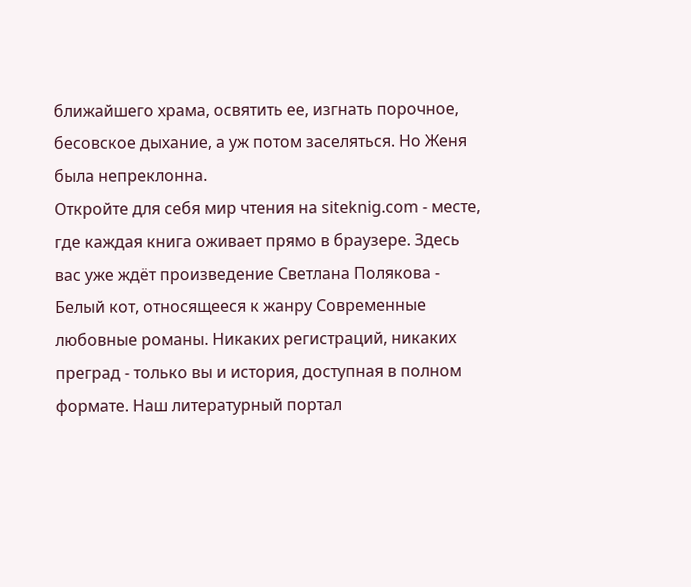ближайшего храма, освятить ее, изгнать порочное, бесовское дыхание, а уж потом заселяться. Но Женя была непреклонна.
Откройте для себя мир чтения на siteknig.com - месте, где каждая книга оживает прямо в браузере. Здесь вас уже ждёт произведение Светлана Полякова - Белый кот, относящееся к жанру Современные любовные романы. Никаких регистраций, никаких преград - только вы и история, доступная в полном формате. Наш литературный портал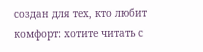создан для тех, кто любит комфорт: хотите читать с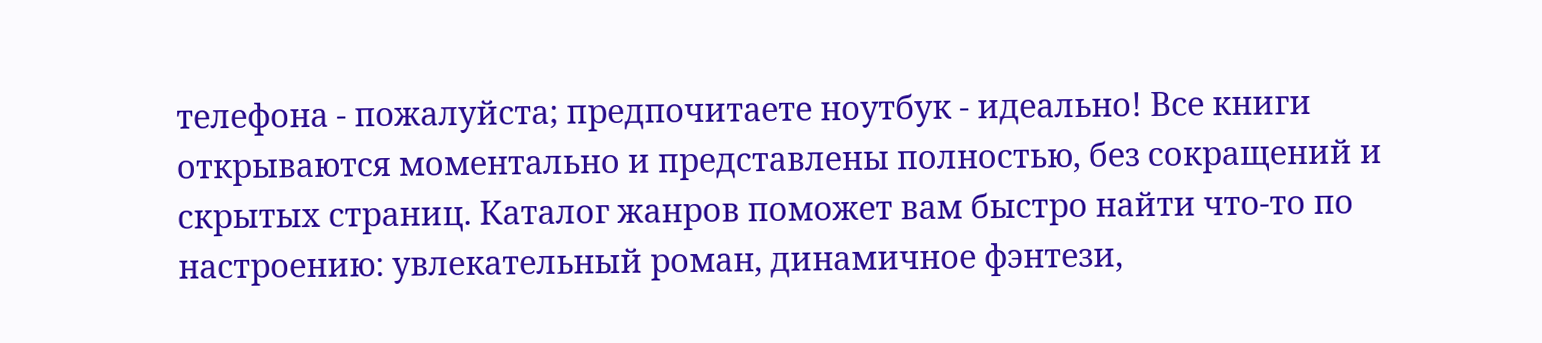телефона - пожалуйста; предпочитаете ноутбук - идеально! Все книги открываются моментально и представлены полностью, без сокращений и скрытых страниц. Каталог жанров поможет вам быстро найти что-то по настроению: увлекательный роман, динамичное фэнтези,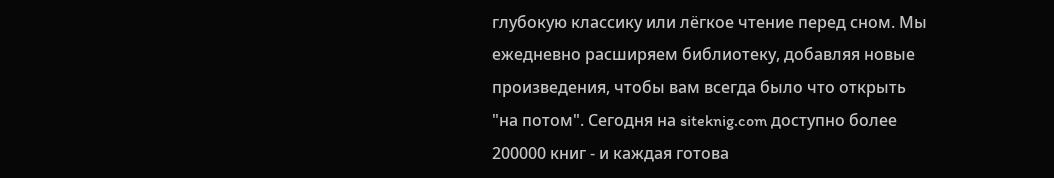глубокую классику или лёгкое чтение перед сном. Мы ежедневно расширяем библиотеку, добавляя новые произведения, чтобы вам всегда было что открыть "на потом". Сегодня на siteknig.com доступно более 200000 книг - и каждая готова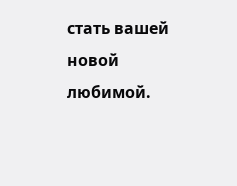стать вашей новой любимой.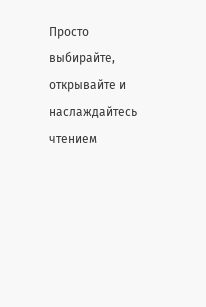Просто выбирайте, открывайте и наслаждайтесь чтением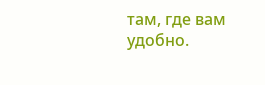там, где вам удобно.